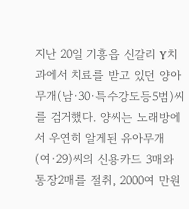지난 20일 기흥읍 신갈리 Y치과에서 치료를 받고 있던 양아무개(남·30·특수강도등5범)씨를 검거했다. 양씨는 노래방에서 우연히 알게된 유아무개(여·29)씨의 신용카드 3매와 통장2매를 절취, 2000여 만원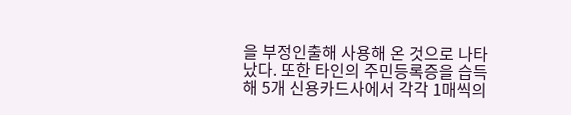을 부정인출해 사용해 온 것으로 나타났다. 또한 타인의 주민등록증을 습득해 5개 신용카드사에서 각각 1매씩의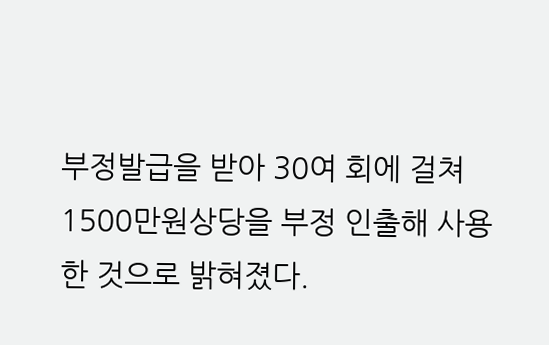부정발급을 받아 30여 회에 걸쳐 1500만원상당을 부정 인출해 사용한 것으로 밝혀졌다.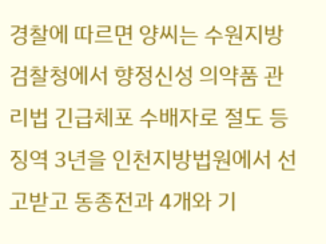경찰에 따르면 양씨는 수원지방검찰청에서 향정신성 의약품 관리법 긴급체포 수배자로 절도 등 징역 3년을 인천지방법원에서 선고받고 동종전과 4개와 기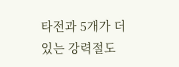타전과 5개가 더 있는 강력절도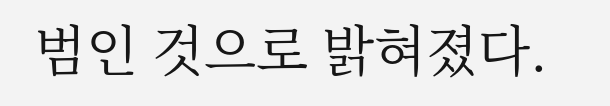범인 것으로 밝혀졌다.